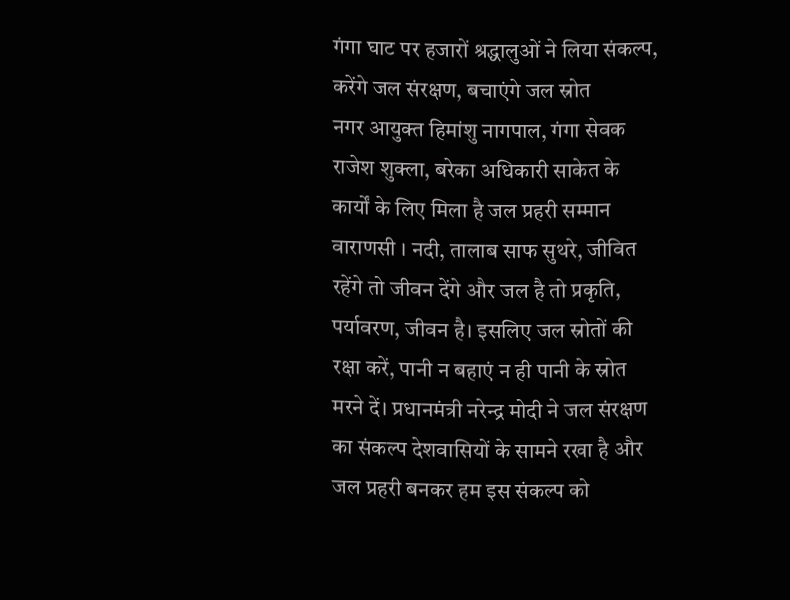गंगा घाट पर हजारों श्रद्धालुओं ने लिया संकल्प, करेंगे जल संरक्षण, बचाएंगे जल स्रोत
नगर आयुक्त हिमांशु नागपाल, गंगा सेवक राजेश शुक्ला, बरेका अधिकारी साकेत के कार्यों के लिए मिला है जल प्रहरी सम्मान
वाराणसी । नदी, तालाब साफ सुथरे, जीवित रहेंगे तो जीवन देंगे और जल है तो प्रकृति, पर्यावरण, जीवन है। इसलिए जल स्रोतों की रक्षा करें, पानी न बहाएं न ही पानी के स्रोत मरने दें। प्रधानमंत्री नरेन्द्र मोदी ने जल संरक्षण का संकल्प देशवासियों के सामने रखा है और जल प्रहरी बनकर हम इस संकल्प को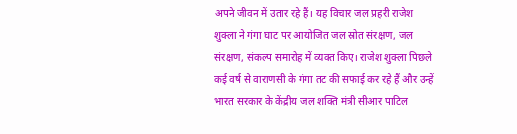अपने जीवन में उतार रहे हैं। यह विचार जल प्रहरी राजेश शुक्ला ने गंगा घाट पर आयोजित जल स्रोत संरक्षण, जल संरक्षण, संकल्प समारोह में व्यक्त किए। राजेश शुक्ला पिछले कई वर्ष से वाराणसी के गंगा तट की सफाई कर रहे हैं और उन्हें भारत सरकार के केंद्रीय जल शक्ति मंत्री सीआर पाटिल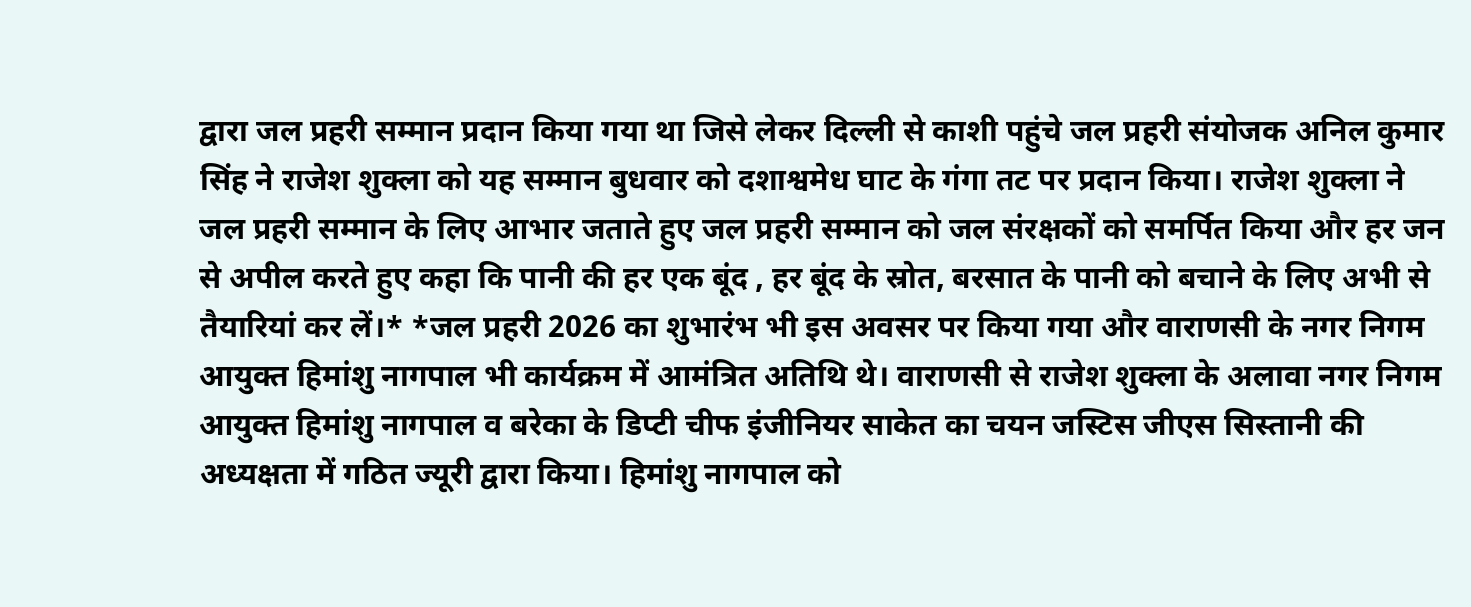द्वारा जल प्रहरी सम्मान प्रदान किया गया था जिसे लेकर दिल्ली से काशी पहुंचे जल प्रहरी संयोजक अनिल कुमार सिंह ने राजेश शुक्ला को यह सम्मान बुधवार को दशाश्वमेध घाट के गंगा तट पर प्रदान किया। राजेश शुक्ला ने जल प्रहरी सम्मान के लिए आभार जताते हुए जल प्रहरी सम्मान को जल संरक्षकों को समर्पित किया और हर जन से अपील करते हुए कहा कि पानी की हर एक बूंद , हर बूंद के स्रोत, बरसात के पानी को बचाने के लिए अभी से तैयारियां कर लें।* *जल प्रहरी 2026 का शुभारंभ भी इस अवसर पर किया गया और वाराणसी के नगर निगम आयुक्त हिमांशु नागपाल भी कार्यक्रम में आमंत्रित अतिथि थे। वाराणसी से राजेश शुक्ला के अलावा नगर निगम आयुक्त हिमांशु नागपाल व बरेका के डिप्टी चीफ इंजीनियर साकेत का चयन जस्टिस जीएस सिस्तानी की अध्यक्षता में गठित ज्यूरी द्वारा किया। हिमांशु नागपाल को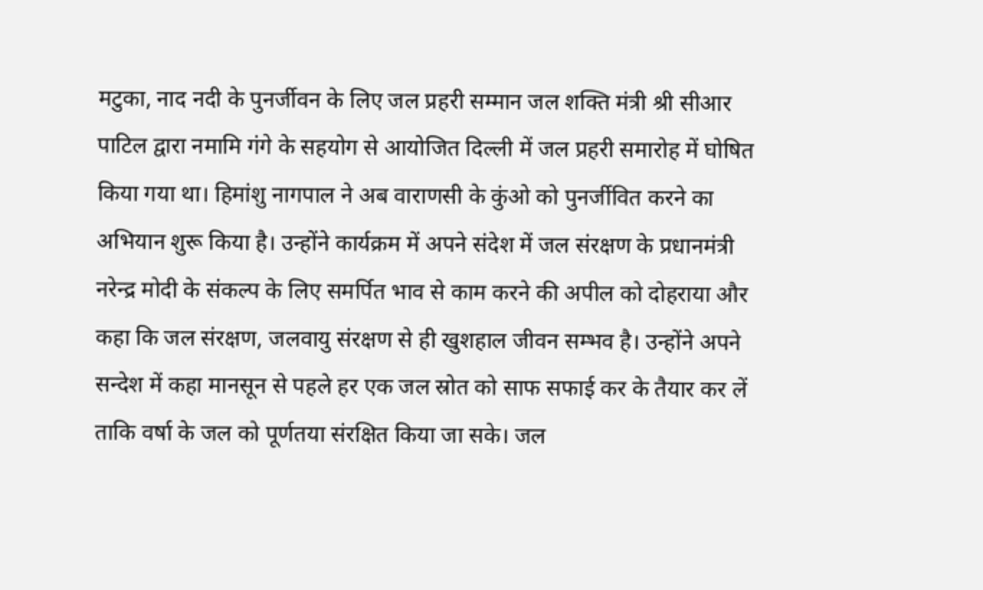मटुका, नाद नदी के पुनर्जीवन के लिए जल प्रहरी सम्मान जल शक्ति मंत्री श्री सीआर पाटिल द्वारा नमामि गंगे के सहयोग से आयोजित दिल्ली में जल प्रहरी समारोह में घोषित किया गया था। हिमांशु नागपाल ने अब वाराणसी के कुंओ को पुनर्जीवित करने का अभियान शुरू किया है। उन्होंने कार्यक्रम में अपने संदेश में जल संरक्षण के प्रधानमंत्री नरेन्द्र मोदी के संकल्प के लिए समर्पित भाव से काम करने की अपील को दोहराया और कहा कि जल संरक्षण, जलवायु संरक्षण से ही खुशहाल जीवन सम्भव है। उन्होंने अपने सन्देश में कहा मानसून से पहले हर एक जल स्रोत को साफ सफाई कर के तैयार कर लें ताकि वर्षा के जल को पूर्णतया संरक्षित किया जा सके। जल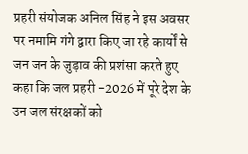प्रहरी संयोजक अनिल सिंह ने इस अवसर पर नमामि गंगे द्वारा किए जा रहे कार्यों से जन जन के जुड़ाव की प्रशंसा करते हुए कहा कि जल प्रहरी -2026 में पूरे देश के उन जल संरक्षकों को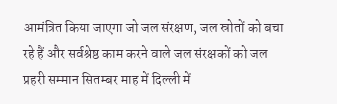आमंत्रित किया जाएगा जो जल संरक्षण, जल स्रोतों को बचा रहे हैं और सर्वश्रेष्ठ काम करने वाले जल संरक्षकों को जल प्रहरी सम्मान सितम्बर माह में दिल्ली में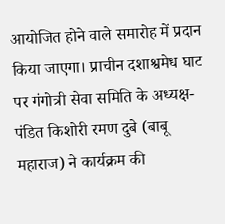आयोजित होने वाले समारोह में प्रदान किया जाएगा। प्राचीन दशाश्वमेध घाट पर गंगोत्री सेवा समिति के अध्यक्ष-पंडित किशोरी रमण दुबे (बाबू महाराज) ने कार्यक्रम की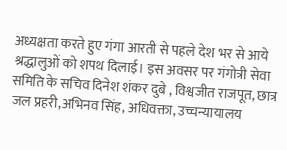अध्यक्षता करते हुए गंगा आरती से पहले देश भर से आये श्रद्धालुओं को शपथ दिलाई। इस अवसर पर गंगोत्री सेवा समिति के सचिव दिनेश शंकर दुबे , विश्वजीत राजपूत, छात्र जल प्रहरी,अभिनव सिंह, अधिवक्ता, उच्चन्यायालय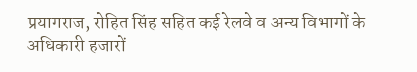प्रयागराज, रोहित सिंह सहित कई रेलवे व अन्य विभागों के अधिकारी हजारों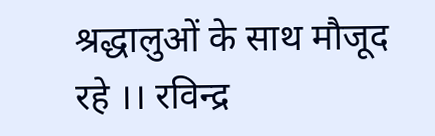श्रद्धालुओं के साथ मौजूद रहे ।। रविन्द्र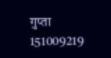गुप्ता 151009219